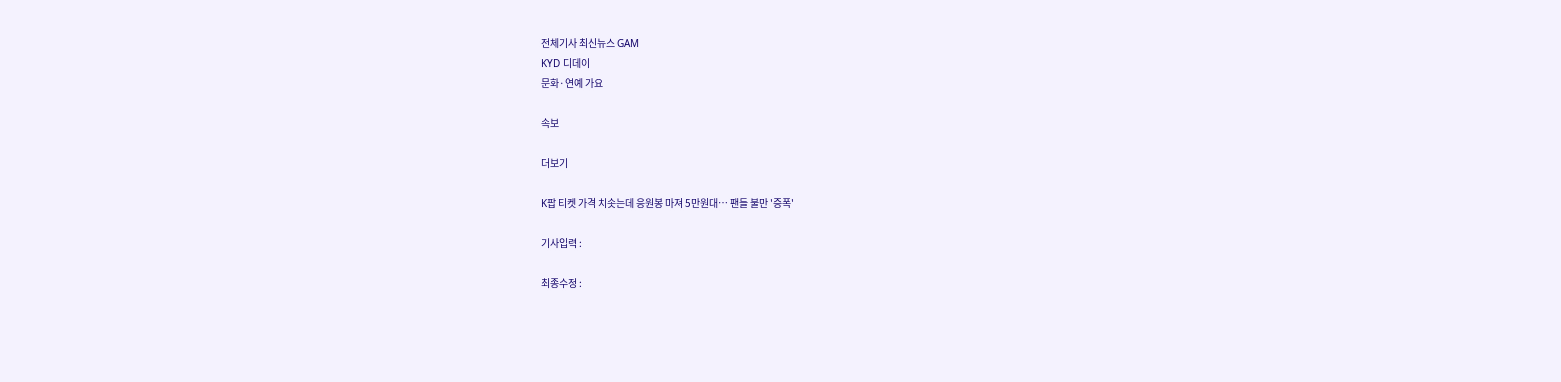전체기사 최신뉴스 GAM
KYD 디데이
문화·연예 가요

속보

더보기

K팝 티켓 가격 치솟는데 응원봉 마져 5만원대… 팬들 불만 '증폭'

기사입력 :

최종수정 :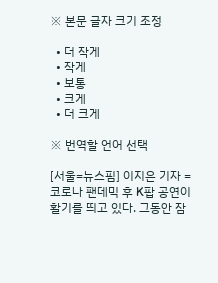※ 본문 글자 크기 조정

  • 더 작게
  • 작게
  • 보통
  • 크게
  • 더 크게

※ 번역할 언어 선택

[서울=뉴스핌] 이지은 기자 = 코로나 팬데믹 후 K팝 공연이 활기를 띄고 있다. 그동안 잠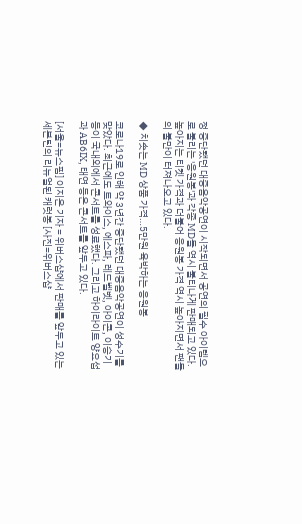정 중단됐던 대중음악공연이 시작되면서 공연의 필수 아이템으로 불리는 '응원봉'과 각종 MD들 역시 불티나게 판매되고 있다. 높아지는 티켓 가격과 더불어 응원봉 가격 역시 높아지면서 팬들의 불만이 터져나오고 있다.

◆ 치솟는 MD 상품 가격…5만원 육박하는 응원봉

코로나19로 인해 약 3년간 중단됐던 대중음악공연이 성수기를 맞았다. 최근에도 트와이스, 에스파, 레드벨벳, 아이콘, 이승기 등이 국내외에서 콘서트를 성료했다. 그리고 하이라이트 양요섭과 AB6IX, 태연 등은 콘서트를 앞두고 있다.

[서울=뉴스핌] 이지은 기자 = 위버스샵에서 판매를 앞두고 있는 세븐틴의 리뉴얼된 캐럿봉 [사진=위버스샵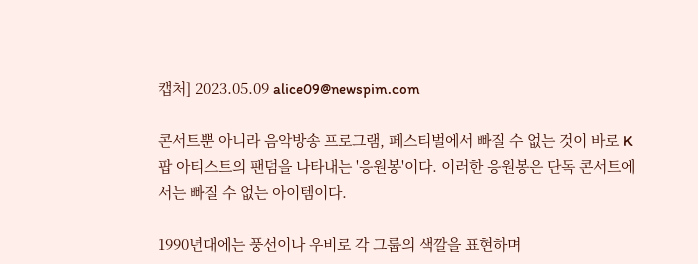캡처] 2023.05.09 alice09@newspim.com

콘서트뿐 아니라 음악방송 프로그램, 페스티벌에서 빠질 수 없는 것이 바로 K팝 아티스트의 팬덤을 나타내는 '응원봉'이다. 이러한 응원봉은 단독 콘서트에서는 빠질 수 없는 아이템이다.

1990년대에는 풍선이나 우비로 각 그룹의 색깔을 표현하며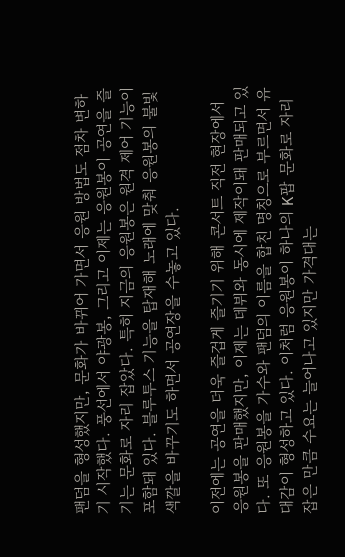팬덤을 형성했지만, 문화가 바뀌어 가면서 응원 방법도 점차 변하기 시작했다. 풍선에서 야광봉, 그리고 이제는 응원봉이 공연을 즐기는 문화로 자리 잡았다. 특히 지금의 응원봉은 원격 제어 기능이 포함돼 있다. 블루투스 기능을 탑재해 노래에 맞춰 응원봉의 불빛 색깔을 바꾸기도 하면서 공연장을 수놓고 있다.

이전에는 공연을 더욱 즐겁게 즐기기 위해 콘서트 직전 현장에서 응원봉을 판매했지만, 이제는 데뷔와 동시에 제작이돼 판매되고 있다. 또 응원봉을 가수와 팬덤의 이름을 합친 명칭으로 부르면서 유대감이 형성하고 있다. 이처럼 응원봉이 하나의 K팝 문화로 자리 잡은 만큼 수요는 늘어나고 있지만 가격대는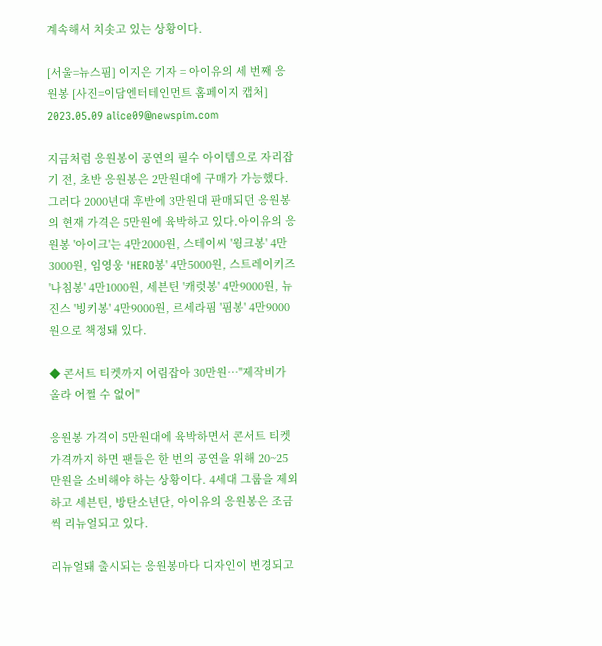계속해서 치솟고 있는 상황이다.

[서울=뉴스핌] 이지은 기자 = 아이유의 세 번째 응원봉 [사진=이담엔터테인먼트 홈페이지 캡처] 2023.05.09 alice09@newspim.com

지금처럼 응원봉이 공연의 필수 아이템으로 자리잡기 전, 초반 응원봉은 2만원대에 구매가 가능했다. 그러다 2000년대 후반에 3만원대 판매되던 응원봉의 현재 가격은 5만원에 육박하고 있다.아이유의 응원봉 '아이크'는 4만2000원, 스테이씨 '윙크봉' 4만3000원, 임영웅 'HERO봉' 4만5000원, 스트레이키즈 '나침봉' 4만1000원, 세븐틴 '캐럿봉' 4만9000원, 뉴진스 '빙키봉' 4만9000원, 르세라핌 '핌봉' 4만9000원으로 책정돼 있다.

◆ 콘서트 티켓까지 어림잡아 30만원…"제작비가 올라 어쩔 수 없어"

응원봉 가격이 5만원대에 육박하면서 콘서트 티켓가격까지 하면 팬들은 한 번의 공연을 위해 20~25만원을 소비해야 하는 상황이다. 4세대 그룹을 제외하고 세븐틴, 방탄소년단, 아이유의 응원봉은 조금씩 리뉴얼되고 있다.

리뉴얼돼 출시되는 응원봉마다 디자인이 변경되고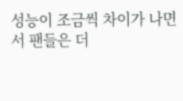성능이 조금씩 차이가 나면서 팬들은 더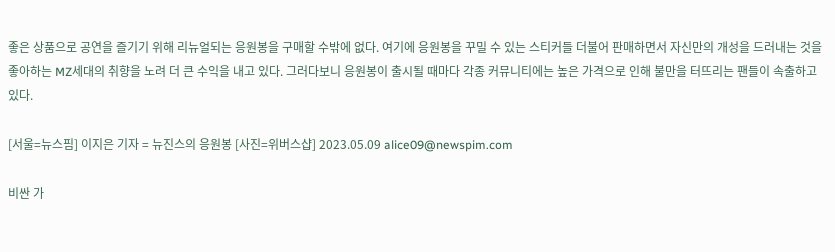좋은 상품으로 공연을 즐기기 위해 리뉴얼되는 응원봉을 구매할 수밖에 없다. 여기에 응원봉을 꾸밀 수 있는 스티커들 더불어 판매하면서 자신만의 개성을 드러내는 것을 좋아하는 MZ세대의 취향을 노려 더 큰 수익을 내고 있다. 그러다보니 응원봉이 출시될 때마다 각종 커뮤니티에는 높은 가격으로 인해 불만을 터뜨리는 팬들이 속출하고 있다.

[서울=뉴스핌] 이지은 기자 = 뉴진스의 응원봉 [사진=위버스샵] 2023.05.09 alice09@newspim.com

비싼 가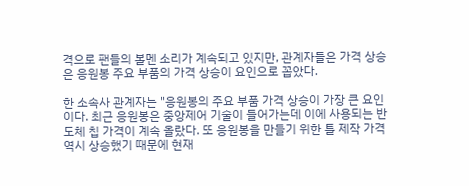격으로 팬들의 볼멘 소리가 계속되고 있지만, 관계자들은 가격 상승은 응원봉 주요 부품의 가격 상승이 요인으로 꼽았다.

한 소속사 관계자는 "응원봉의 주요 부품 가격 상승이 가장 큰 요인이다. 최근 응원봉은 중앙제어 기술이 들어가는데 이에 사용되는 반도체 칩 가격이 계속 올랐다. 또 응원봉을 만들기 위한 틀 제작 가격 역시 상승했기 때문에 현재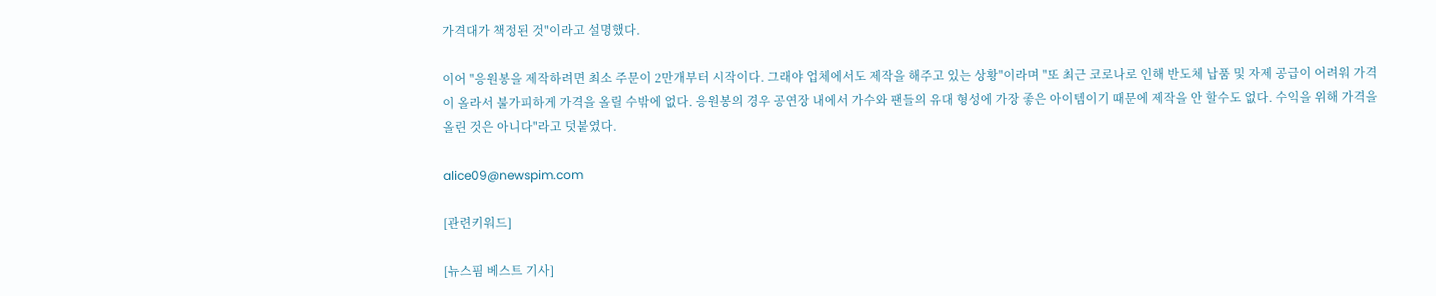가격대가 책정된 것"이라고 설명했다.

이어 "응원봉을 제작하려면 최소 주문이 2만개부터 시작이다. 그래야 업체에서도 제작을 해주고 있는 상황"이라며 "또 최근 코로나로 인해 반도체 납품 및 자제 공급이 어려워 가격이 올라서 불가피하게 가격을 올릴 수밖에 없다. 응원봉의 경우 공연장 내에서 가수와 팬들의 유대 형성에 가장 좋은 아이템이기 때문에 제작을 안 할수도 없다. 수익을 위해 가격을 올린 것은 아니다"라고 덧붙였다.

alice09@newspim.com

[관련키워드]

[뉴스핌 베스트 기사]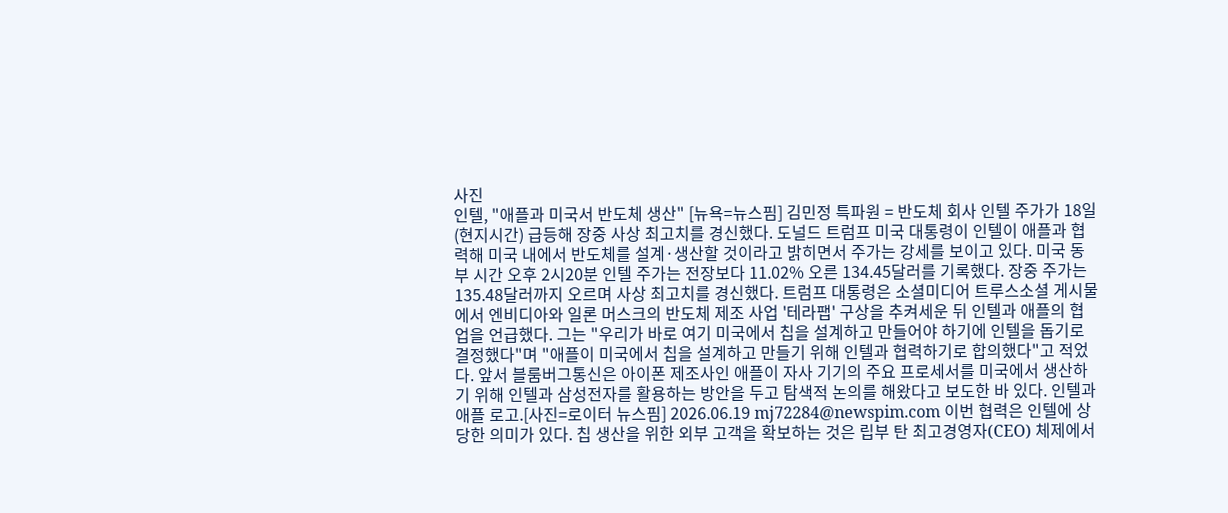사진
인텔, "애플과 미국서 반도체 생산" [뉴욕=뉴스핌] 김민정 특파원 = 반도체 회사 인텔 주가가 18일(현지시간) 급등해 장중 사상 최고치를 경신했다. 도널드 트럼프 미국 대통령이 인텔이 애플과 협력해 미국 내에서 반도체를 설계·생산할 것이라고 밝히면서 주가는 강세를 보이고 있다. 미국 동부 시간 오후 2시20분 인텔 주가는 전장보다 11.02% 오른 134.45달러를 기록했다. 장중 주가는 135.48달러까지 오르며 사상 최고치를 경신했다. 트럼프 대통령은 소셜미디어 트루스소셜 게시물에서 엔비디아와 일론 머스크의 반도체 제조 사업 '테라팹' 구상을 추켜세운 뒤 인텔과 애플의 협업을 언급했다. 그는 "우리가 바로 여기 미국에서 칩을 설계하고 만들어야 하기에 인텔을 돕기로 결정했다"며 "애플이 미국에서 칩을 설계하고 만들기 위해 인텔과 협력하기로 합의했다"고 적었다. 앞서 블룸버그통신은 아이폰 제조사인 애플이 자사 기기의 주요 프로세서를 미국에서 생산하기 위해 인텔과 삼성전자를 활용하는 방안을 두고 탐색적 논의를 해왔다고 보도한 바 있다. 인텔과 애플 로고.[사진=로이터 뉴스핌] 2026.06.19 mj72284@newspim.com 이번 협력은 인텔에 상당한 의미가 있다. 칩 생산을 위한 외부 고객을 확보하는 것은 립부 탄 최고경영자(CEO) 체제에서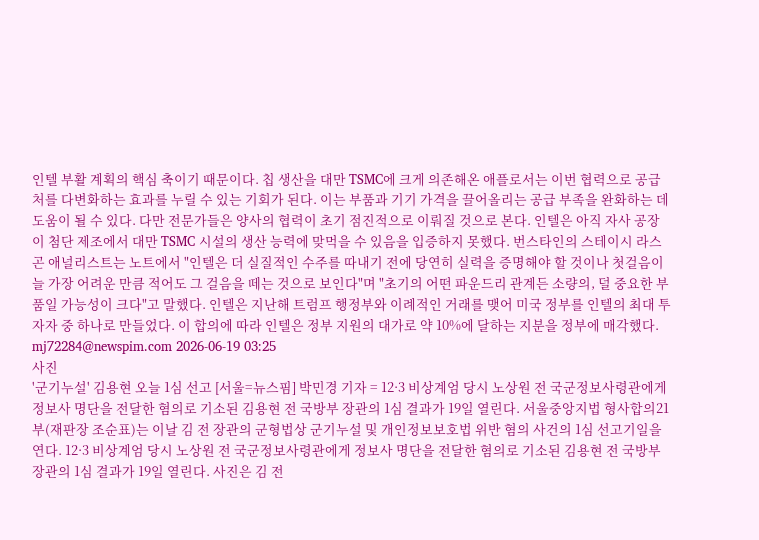인텔 부활 계획의 핵심 축이기 때문이다. 칩 생산을 대만 TSMC에 크게 의존해온 애플로서는 이번 협력으로 공급처를 다변화하는 효과를 누릴 수 있는 기회가 된다. 이는 부품과 기기 가격을 끌어올리는 공급 부족을 완화하는 데 도움이 될 수 있다. 다만 전문가들은 양사의 협력이 초기 점진적으로 이뤄질 것으로 본다. 인텔은 아직 자사 공장이 첨단 제조에서 대만 TSMC 시설의 생산 능력에 맞먹을 수 있음을 입증하지 못했다. 번스타인의 스테이시 라스곤 애널리스트는 노트에서 "인텔은 더 실질적인 수주를 따내기 전에 당연히 실력을 증명해야 할 것이나 첫걸음이 늘 가장 어려운 만큼 적어도 그 걸음을 떼는 것으로 보인다"며 "초기의 어떤 파운드리 관계든 소량의, 덜 중요한 부품일 가능성이 크다"고 말했다. 인텔은 지난해 트럼프 행정부와 이례적인 거래를 맺어 미국 정부를 인텔의 최대 투자자 중 하나로 만들었다. 이 합의에 따라 인텔은 정부 지원의 대가로 약 10%에 달하는 지분을 정부에 매각했다. mj72284@newspim.com 2026-06-19 03:25
사진
'군기누설' 김용현 오늘 1심 선고 [서울=뉴스핌] 박민경 기자 = 12·3 비상계엄 당시 노상원 전 국군정보사령관에게 정보사 명단을 전달한 혐의로 기소된 김용현 전 국방부 장관의 1심 결과가 19일 열린다. 서울중앙지법 형사합의21부(재판장 조순표)는 이날 김 전 장관의 군형법상 군기누설 및 개인정보보호법 위반 혐의 사건의 1심 선고기일을 연다. 12·3 비상계엄 당시 노상원 전 국군정보사령관에게 정보사 명단을 전달한 혐의로 기소된 김용현 전 국방부 장관의 1심 결과가 19일 열린다. 사진은 김 전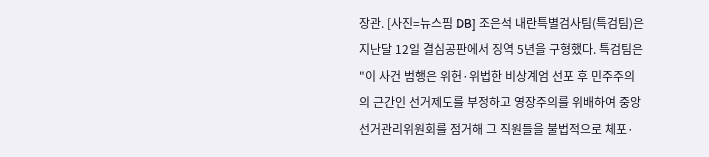장관. [사진=뉴스핌 DB] 조은석 내란특별검사팀(특검팀)은 지난달 12일 결심공판에서 징역 5년을 구형했다. 특검팀은 "이 사건 범행은 위헌·위법한 비상계엄 선포 후 민주주의의 근간인 선거제도를 부정하고 영장주의를 위배하여 중앙선거관리위원회를 점거해 그 직원들을 불법적으로 체포·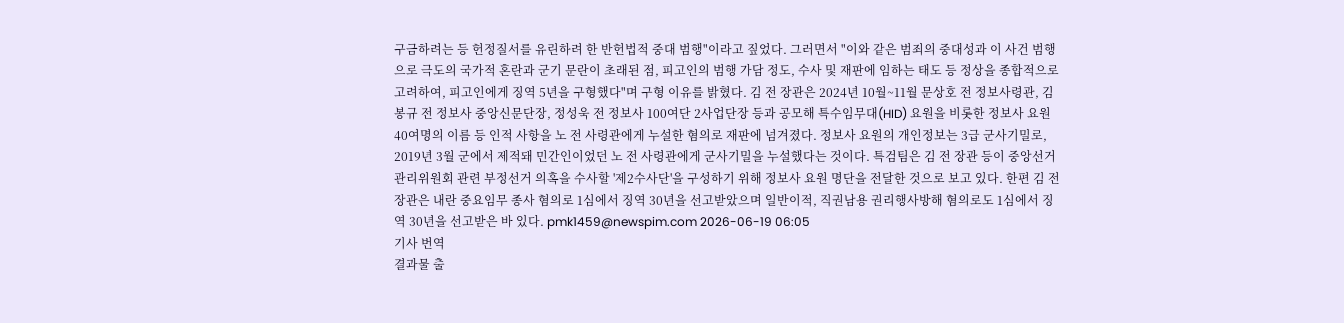구금하려는 등 헌정질서를 유린하려 한 반헌법적 중대 범행"이라고 짚었다. 그러면서 "이와 같은 범죄의 중대성과 이 사건 범행으로 극도의 국가적 혼란과 군기 문란이 초래된 점, 피고인의 범행 가담 정도, 수사 및 재판에 임하는 태도 등 정상을 종합적으로 고려하여, 피고인에게 징역 5년을 구형했다"며 구형 이유를 밝혔다. 김 전 장관은 2024년 10월~11월 문상호 전 정보사령관, 김봉규 전 정보사 중앙신문단장, 정성욱 전 정보사 100여단 2사업단장 등과 공모해 특수임무대(HID) 요원을 비롯한 정보사 요원 40여명의 이름 등 인적 사항을 노 전 사령관에게 누설한 혐의로 재판에 넘겨졌다. 정보사 요원의 개인정보는 3급 군사기밀로, 2019년 3월 군에서 제적돼 민간인이었던 노 전 사령관에게 군사기밀을 누설했다는 것이다. 특검팀은 김 전 장관 등이 중앙선거관리위원회 관련 부정선거 의혹을 수사할 '제2수사단'을 구성하기 위해 정보사 요원 명단을 전달한 것으로 보고 있다. 한편 김 전 장관은 내란 중요임무 종사 혐의로 1심에서 징역 30년을 선고받았으며 일반이적, 직권남용 권리행사방해 혐의로도 1심에서 징역 30년을 선고받은 바 있다. pmk1459@newspim.com 2026-06-19 06:05
기사 번역
결과물 출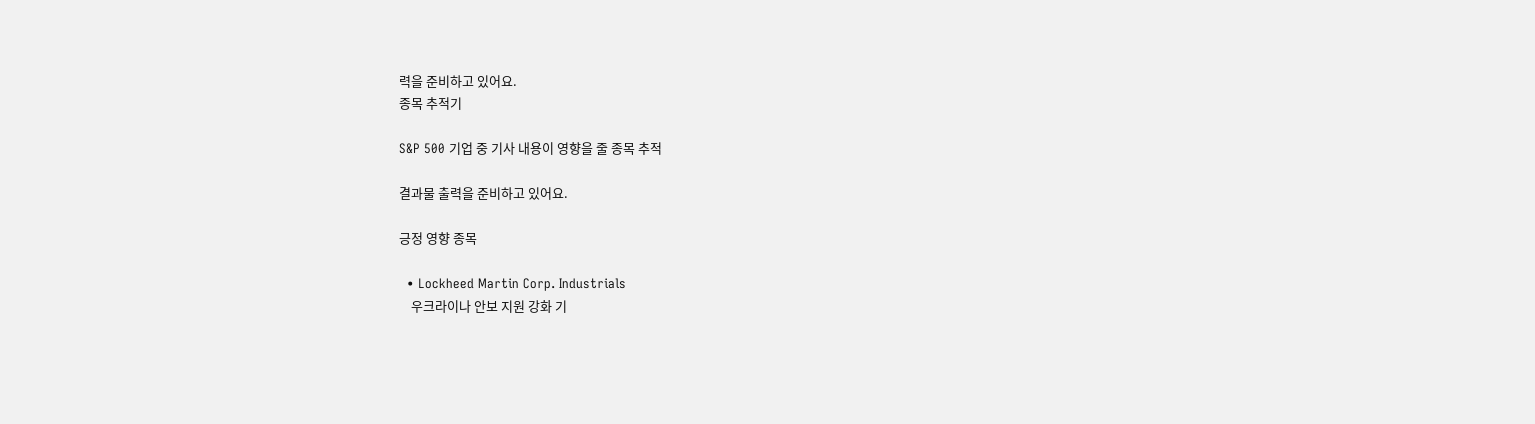력을 준비하고 있어요.
종목 추적기

S&P 500 기업 중 기사 내용이 영향을 줄 종목 추적

결과물 출력을 준비하고 있어요.

긍정 영향 종목

  • Lockheed Martin Corp. Industrials
    우크라이나 안보 지원 강화 기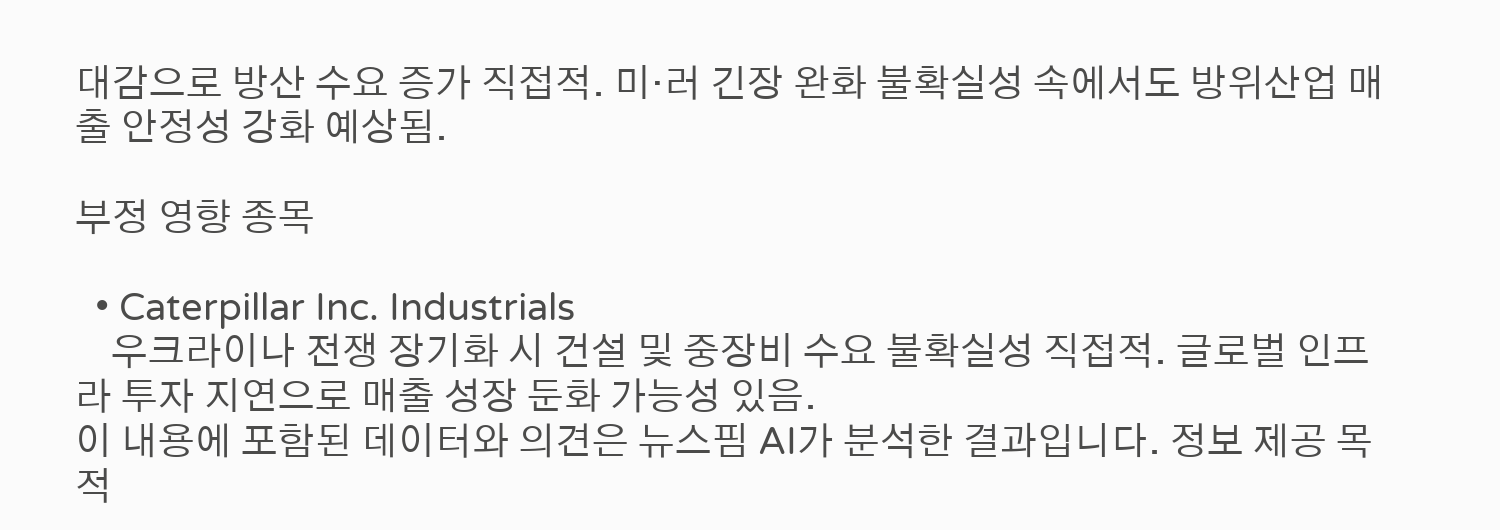대감으로 방산 수요 증가 직접적. 미·러 긴장 완화 불확실성 속에서도 방위산업 매출 안정성 강화 예상됨.

부정 영향 종목

  • Caterpillar Inc. Industrials
    우크라이나 전쟁 장기화 시 건설 및 중장비 수요 불확실성 직접적. 글로벌 인프라 투자 지연으로 매출 성장 둔화 가능성 있음.
이 내용에 포함된 데이터와 의견은 뉴스핌 AI가 분석한 결과입니다. 정보 제공 목적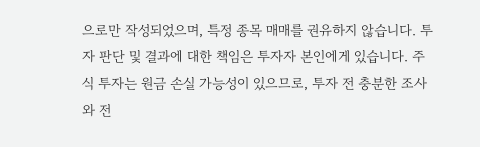으로만 작성되었으며, 특정 종목 매매를 권유하지 않습니다. 투자 판단 및 결과에 대한 책임은 투자자 본인에게 있습니다. 주식 투자는 원금 손실 가능성이 있으므로, 투자 전 충분한 조사와 전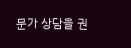문가 상담을 권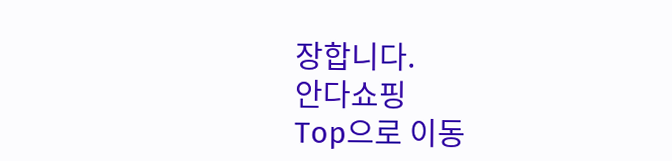장합니다.
안다쇼핑
Top으로 이동